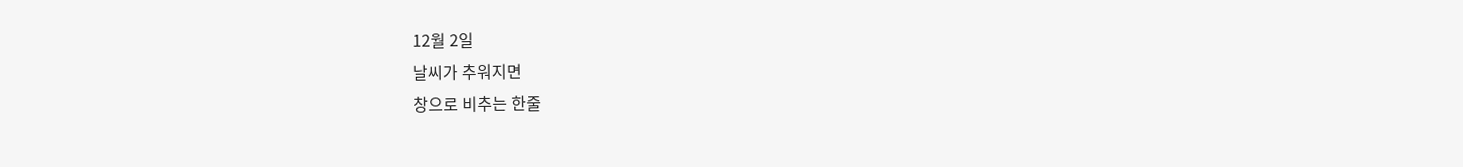12월 2일
날씨가 추워지면
창으로 비추는 한줄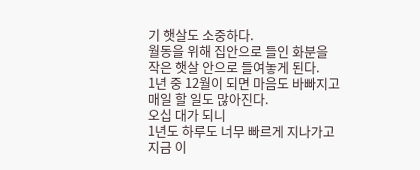기 햇살도 소중하다.
월동을 위해 집안으로 들인 화분을
작은 햇살 안으로 들여놓게 된다.
1년 중 12월이 되면 마음도 바빠지고
매일 할 일도 많아진다.
오십 대가 되니
1년도 하루도 너무 빠르게 지나가고
지금 이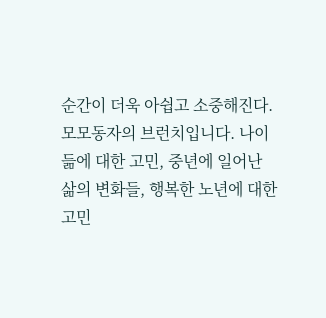순간이 더욱 아쉽고 소중해진다.
모모동자의 브런치입니다. 나이듦에 대한 고민, 중년에 일어난 삶의 변화들, 행복한 노년에 대한 고민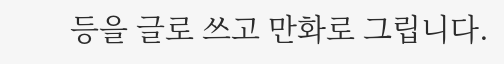등을 글로 쓰고 만화로 그립니다.